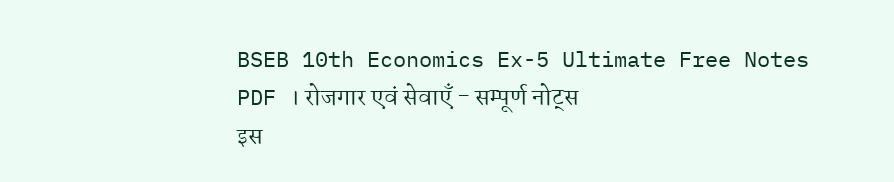BSEB 10th Economics Ex-5 Ultimate Free Notes PDF । रोजगार एवं सेवाएँ - सम्पूर्ण नोट्स
इस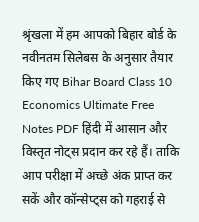श्रृंखला में हम आपको बिहार बोर्ड के नवीनतम सिलेबस के अनुसार तैयार किए गए Bihar Board Class 10 Economics Ultimate Free Notes PDF हिंदी में आसान और विस्तृत नोट्स प्रदान कर रहे हैं। ताकि आप परीक्षा में अच्छे अंक प्राप्त कर सकें और कॉन्सेप्ट्स को गहराई से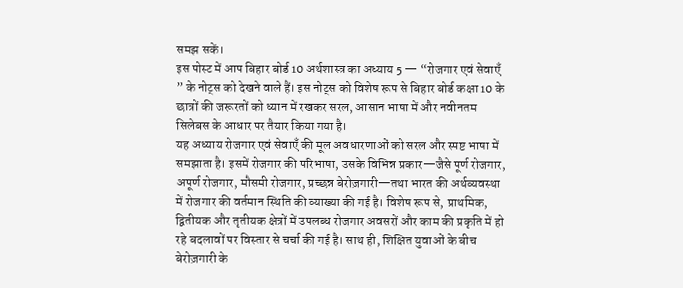समझ सकें।
इस पोस्ट में आप बिहार बोर्ड 10 अर्थशास्त्र का अध्याय 5 — “रोजगार एवं सेवाएँ ” के नोट्स को देखने वाले हैं। इस नोट्स को विशेष रूप से बिहार बोर्ड कक्षा 10 के छात्रों की जरूरतों को ध्यान में रखकर सरल, आसान भाषा में और नवीनतम सिलेबस के आधार पर तैयार किया गया है।
यह अध्याय रोजगार एवं सेवाएँ की मूल अवधारणाओं को सरल और स्पष्ट भाषा में समझाता है। इसमें रोजगार की परिभाषा, उसके विभिन्न प्रकार—जैसे पूर्ण रोजगार, अपूर्ण रोजगार, मौसमी रोजगार, प्रच्छन्न बेरोज़गारी—तथा भारत की अर्थव्यवस्था में रोजगार की वर्तमान स्थिति की व्याख्या की गई है। विशेष रूप से, प्राथमिक, द्वितीयक और तृतीयक क्षेत्रों में उपलब्ध रोजगार अवसरों और काम की प्रकृति में हो रहे बदलावों पर विस्तार से चर्चा की गई है। साथ ही, शिक्षित युवाओं के बीच बेरोज़गारी के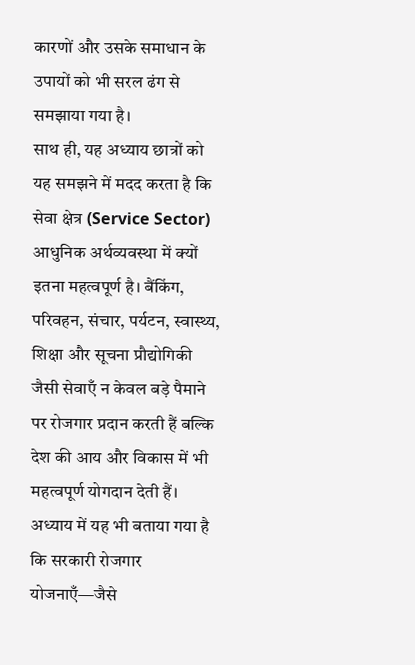कारणों और उसके समाधान के उपायों को भी सरल ढंग से समझाया गया है।
साथ ही, यह अध्याय छात्रों को यह समझने में मदद करता है कि सेवा क्षेत्र (Service Sector) आधुनिक अर्थव्यवस्था में क्यों इतना महत्वपूर्ण है। बैंकिंग, परिवहन, संचार, पर्यटन, स्वास्थ्य, शिक्षा और सूचना प्रौद्योगिकी जैसी सेवाएँ न केवल बड़े पैमाने पर रोजगार प्रदान करती हैं बल्कि देश की आय और विकास में भी महत्वपूर्ण योगदान देती हैं। अध्याय में यह भी बताया गया है कि सरकारी रोजगार योजनाएँ—जैसे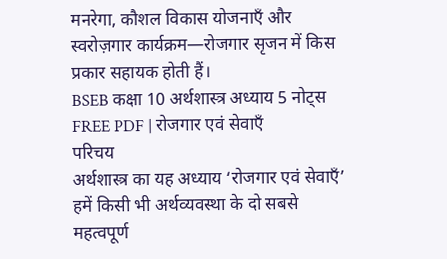मनरेगा, कौशल विकास योजनाएँ और स्वरोज़गार कार्यक्रम—रोजगार सृजन में किस प्रकार सहायक होती हैं।
BSEB कक्षा 10 अर्थशास्त्र अध्याय 5 नोट्स FREE PDF | रोजगार एवं सेवाएँ
परिचय
अर्थशास्त्र का यह अध्याय ‘रोजगार एवं सेवाएँ’ हमें किसी भी अर्थव्यवस्था के दो सबसे महत्वपूर्ण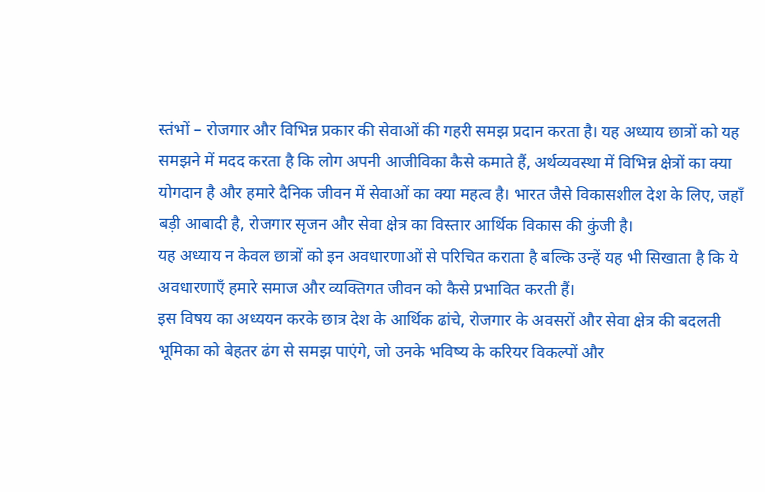स्तंभों – रोजगार और विभिन्न प्रकार की सेवाओं की गहरी समझ प्रदान करता है। यह अध्याय छात्रों को यह समझने में मदद करता है कि लोग अपनी आजीविका कैसे कमाते हैं, अर्थव्यवस्था में विभिन्न क्षेत्रों का क्या योगदान है और हमारे दैनिक जीवन में सेवाओं का क्या महत्व है। भारत जैसे विकासशील देश के लिए, जहाँ बड़ी आबादी है, रोजगार सृजन और सेवा क्षेत्र का विस्तार आर्थिक विकास की कुंजी है।
यह अध्याय न केवल छात्रों को इन अवधारणाओं से परिचित कराता है बल्कि उन्हें यह भी सिखाता है कि ये अवधारणाएँ हमारे समाज और व्यक्तिगत जीवन को कैसे प्रभावित करती हैं।
इस विषय का अध्ययन करके छात्र देश के आर्थिक ढांचे, रोजगार के अवसरों और सेवा क्षेत्र की बदलती भूमिका को बेहतर ढंग से समझ पाएंगे, जो उनके भविष्य के करियर विकल्पों और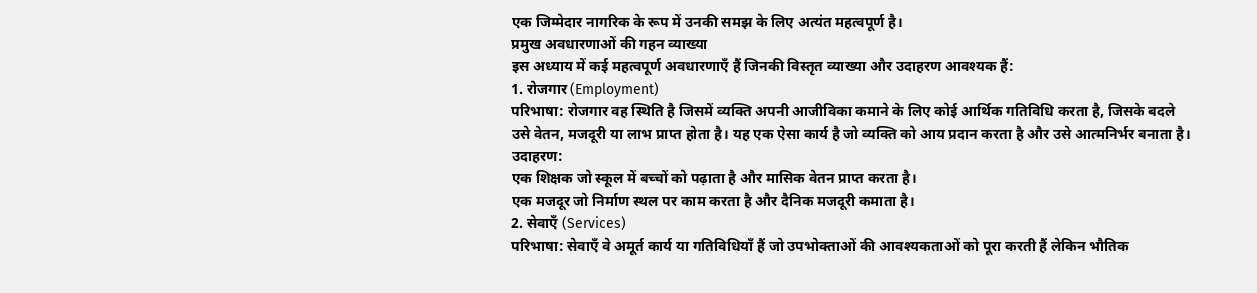एक जिम्मेदार नागरिक के रूप में उनकी समझ के लिए अत्यंत महत्वपूर्ण है।
प्रमुख अवधारणाओं की गहन व्याख्या
इस अध्याय में कई महत्वपूर्ण अवधारणाएँ हैं जिनकी विस्तृत व्याख्या और उदाहरण आवश्यक हैं:
1. रोजगार (Employment)
परिभाषा: रोजगार वह स्थिति है जिसमें व्यक्ति अपनी आजीविका कमाने के लिए कोई आर्थिक गतिविधि करता है, जिसके बदले उसे वेतन, मजदूरी या लाभ प्राप्त होता है। यह एक ऐसा कार्य है जो व्यक्ति को आय प्रदान करता है और उसे आत्मनिर्भर बनाता है।
उदाहरण:
एक शिक्षक जो स्कूल में बच्चों को पढ़ाता है और मासिक वेतन प्राप्त करता है।
एक मजदूर जो निर्माण स्थल पर काम करता है और दैनिक मजदूरी कमाता है।
2. सेवाएँ (Services)
परिभाषा: सेवाएँ वे अमूर्त कार्य या गतिविधियाँ हैं जो उपभोक्ताओं की आवश्यकताओं को पूरा करती हैं लेकिन भौतिक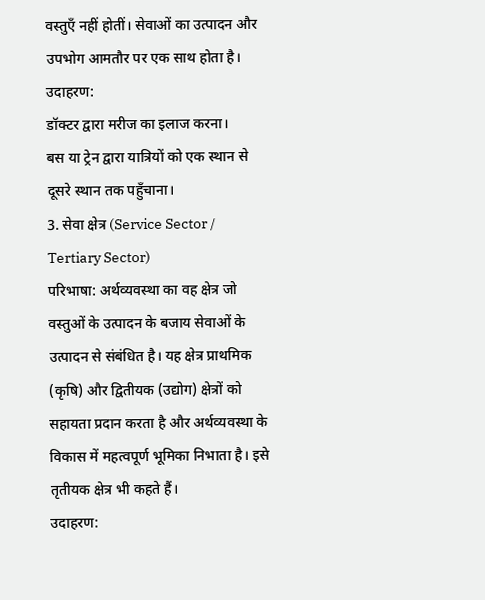वस्तुएँ नहीं होतीं। सेवाओं का उत्पादन और उपभोग आमतौर पर एक साथ होता है।
उदाहरण:
डॉक्टर द्वारा मरीज का इलाज करना।
बस या ट्रेन द्वारा यात्रियों को एक स्थान से दूसरे स्थान तक पहुँचाना।
3. सेवा क्षेत्र (Service Sector / Tertiary Sector)
परिभाषा: अर्थव्यवस्था का वह क्षेत्र जो वस्तुओं के उत्पादन के बजाय सेवाओं के उत्पादन से संबंधित है। यह क्षेत्र प्राथमिक (कृषि) और द्वितीयक (उद्योग) क्षेत्रों को सहायता प्रदान करता है और अर्थव्यवस्था के विकास में महत्वपूर्ण भूमिका निभाता है। इसे तृतीयक क्षेत्र भी कहते हैं।
उदाहरण: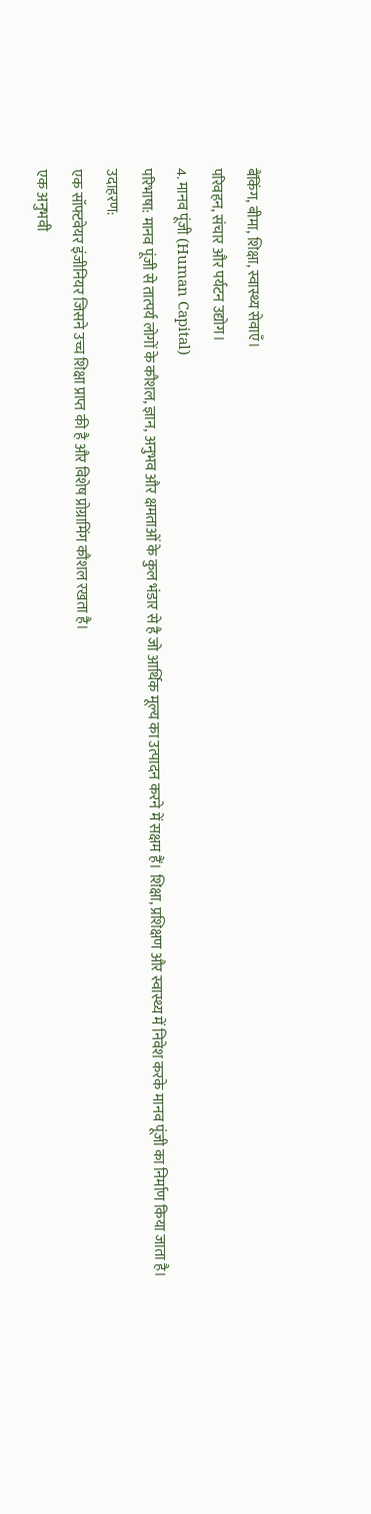बैंकिंग, बीमा, शिक्षा, स्वास्थ्य सेवाएँ।
परिवहन, संचार और पर्यटन उद्योग।
4. मानव पूंजी (Human Capital)
परिभाषा: मानव पूंजी से तात्पर्य लोगों के कौशल, ज्ञान, अनुभव और क्षमताओं के कुल भंडार से है जो आर्थिक मूल्य का उत्पादन करने में सक्षम हैं। शिक्षा, प्रशिक्षण और स्वास्थ्य में निवेश करके मानव पूंजी का निर्माण किया जाता है।
उदाहरण:
एक सॉफ्टवेयर इंजीनियर जिसने उच्च शिक्षा प्राप्त की है और विशेष प्रोग्रामिंग कौशल रखता है।
एक अनुभवी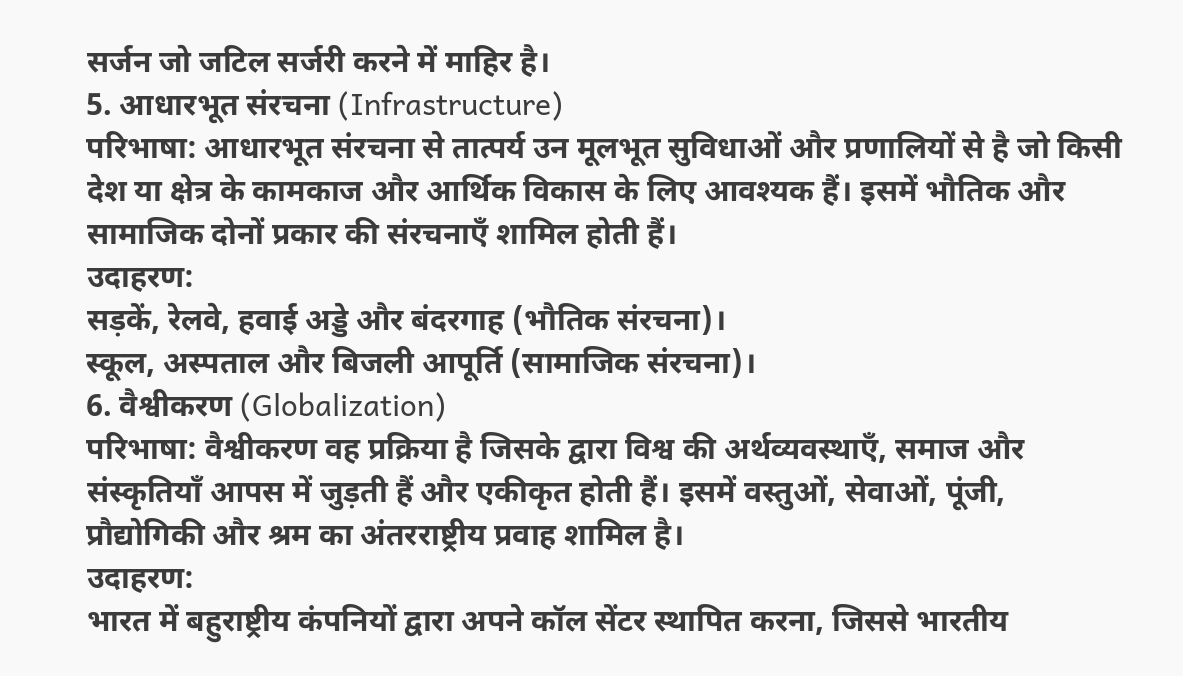सर्जन जो जटिल सर्जरी करने में माहिर है।
5. आधारभूत संरचना (Infrastructure)
परिभाषा: आधारभूत संरचना से तात्पर्य उन मूलभूत सुविधाओं और प्रणालियों से है जो किसी देश या क्षेत्र के कामकाज और आर्थिक विकास के लिए आवश्यक हैं। इसमें भौतिक और सामाजिक दोनों प्रकार की संरचनाएँ शामिल होती हैं।
उदाहरण:
सड़कें, रेलवे, हवाई अड्डे और बंदरगाह (भौतिक संरचना)।
स्कूल, अस्पताल और बिजली आपूर्ति (सामाजिक संरचना)।
6. वैश्वीकरण (Globalization)
परिभाषा: वैश्वीकरण वह प्रक्रिया है जिसके द्वारा विश्व की अर्थव्यवस्थाएँ, समाज और संस्कृतियाँ आपस में जुड़ती हैं और एकीकृत होती हैं। इसमें वस्तुओं, सेवाओं, पूंजी, प्रौद्योगिकी और श्रम का अंतरराष्ट्रीय प्रवाह शामिल है।
उदाहरण:
भारत में बहुराष्ट्रीय कंपनियों द्वारा अपने कॉल सेंटर स्थापित करना, जिससे भारतीय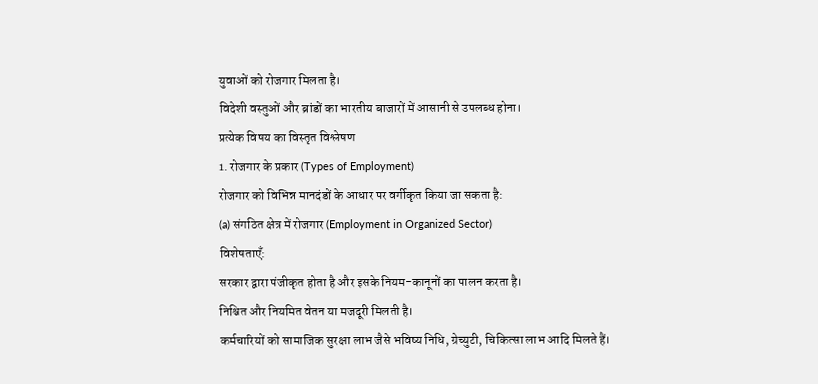युवाओं को रोजगार मिलता है।
विदेशी वस्तुओं और ब्रांडों का भारतीय बाजारों में आसानी से उपलब्ध होना।
प्रत्येक विषय का विस्तृत विश्लेषण
1. रोजगार के प्रकार (Types of Employment)
रोजगार को विभिन्न मानदंडों के आधार पर वर्गीकृत किया जा सकता है:
(a) संगठित क्षेत्र में रोजगार (Employment in Organized Sector)
विशेषताएँ:
सरकार द्वारा पंजीकृत होता है और इसके नियम-कानूनों का पालन करता है।
निश्चित और नियमित वेतन या मजदूरी मिलती है।
कर्मचारियों को सामाजिक सुरक्षा लाभ जैसे भविष्य निधि, ग्रेच्युटी, चिकित्सा लाभ आदि मिलते हैं।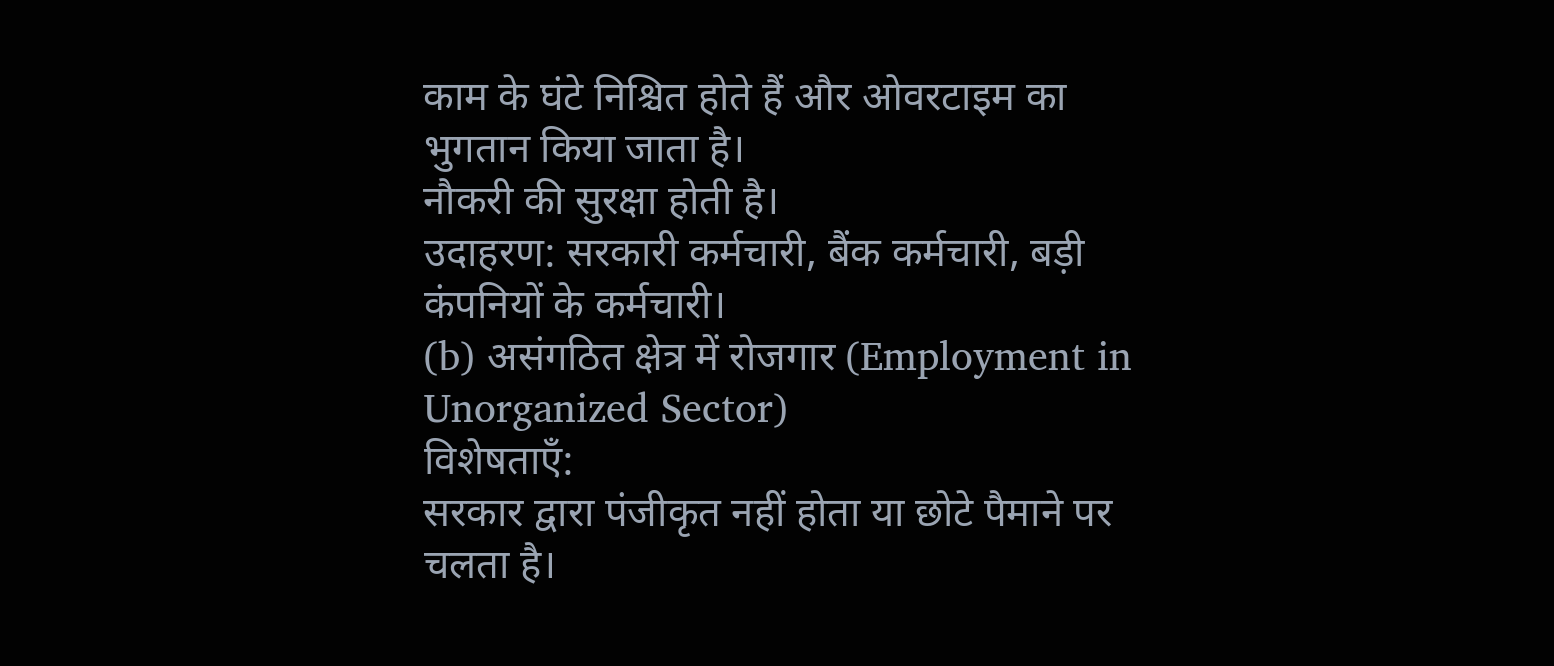काम के घंटे निश्चित होते हैं और ओवरटाइम का भुगतान किया जाता है।
नौकरी की सुरक्षा होती है।
उदाहरण: सरकारी कर्मचारी, बैंक कर्मचारी, बड़ी कंपनियों के कर्मचारी।
(b) असंगठित क्षेत्र में रोजगार (Employment in Unorganized Sector)
विशेषताएँ:
सरकार द्वारा पंजीकृत नहीं होता या छोटे पैमाने पर चलता है।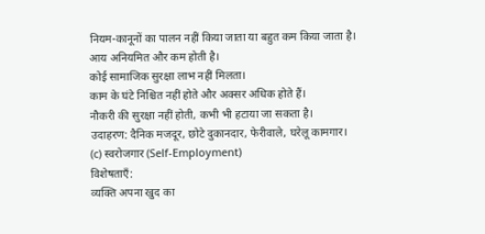नियम-कानूनों का पालन नहीं किया जाता या बहुत कम किया जाता है।
आय अनियमित और कम होती है।
कोई सामाजिक सुरक्षा लाभ नहीं मिलता।
काम के घंटे निश्चित नहीं होते और अक्सर अधिक होते हैं।
नौकरी की सुरक्षा नहीं होती, कभी भी हटाया जा सकता है।
उदाहरण: दैनिक मजदूर, छोटे दुकानदार, फेरीवाले, घरेलू कामगार।
(c) स्वरोजगार (Self-Employment)
विशेषताएँ:
व्यक्ति अपना खुद का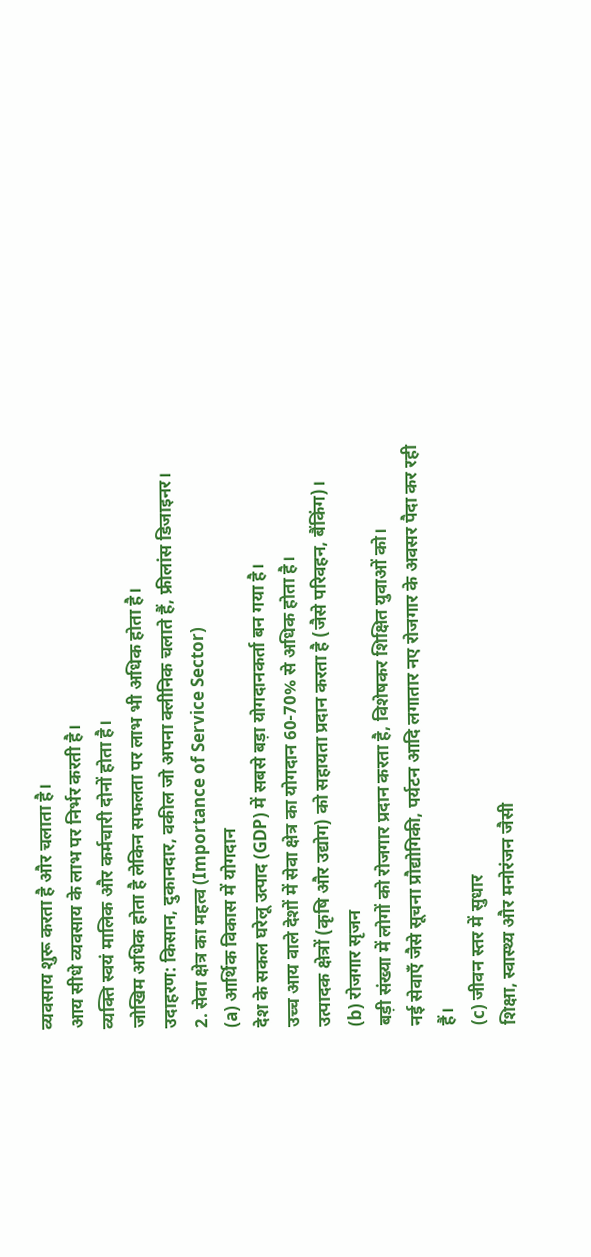व्यवसाय शुरू करता है और चलाता है।
आय सीधे व्यवसाय के लाभ पर निर्भर करती है।
व्यक्ति स्वयं मालिक और कर्मचारी दोनों होता है।
जोखिम अधिक होता है लेकिन सफलता पर लाभ भी अधिक होता है।
उदाहरण: किसान, दुकानदार, वकील जो अपना क्लीनिक चलाते हैं, फ्रीलांस डिजाइनर।
2. सेवा क्षेत्र का महत्व (Importance of Service Sector)
(a) आर्थिक विकास में योगदान
देश के सकल घरेलू उत्पाद (GDP) में सबसे बड़ा योगदानकर्ता बन गया है।
उच्च आय वाले देशों में सेवा क्षेत्र का योगदान 60-70% से अधिक होता है।
उत्पादक क्षेत्रों (कृषि और उद्योग) को सहायता प्रदान करता है (जैसे परिवहन, बैंकिंग)।
(b) रोजगार सृजन
बड़ी संख्या में लोगों को रोजगार प्रदान करता है, विशेषकर शिक्षित युवाओं को।
नई सेवाएँ जैसे सूचना प्रौद्योगिकी, पर्यटन आदि लगातार नए रोजगार के अवसर पैदा कर रही हैं।
(c) जीवन स्तर में सुधार
शिक्षा, स्वास्थ्य और मनोरंजन जैसी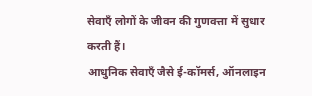सेवाएँ लोगों के जीवन की गुणवत्ता में सुधार करती हैं।
आधुनिक सेवाएँ जैसे ई-कॉमर्स, ऑनलाइन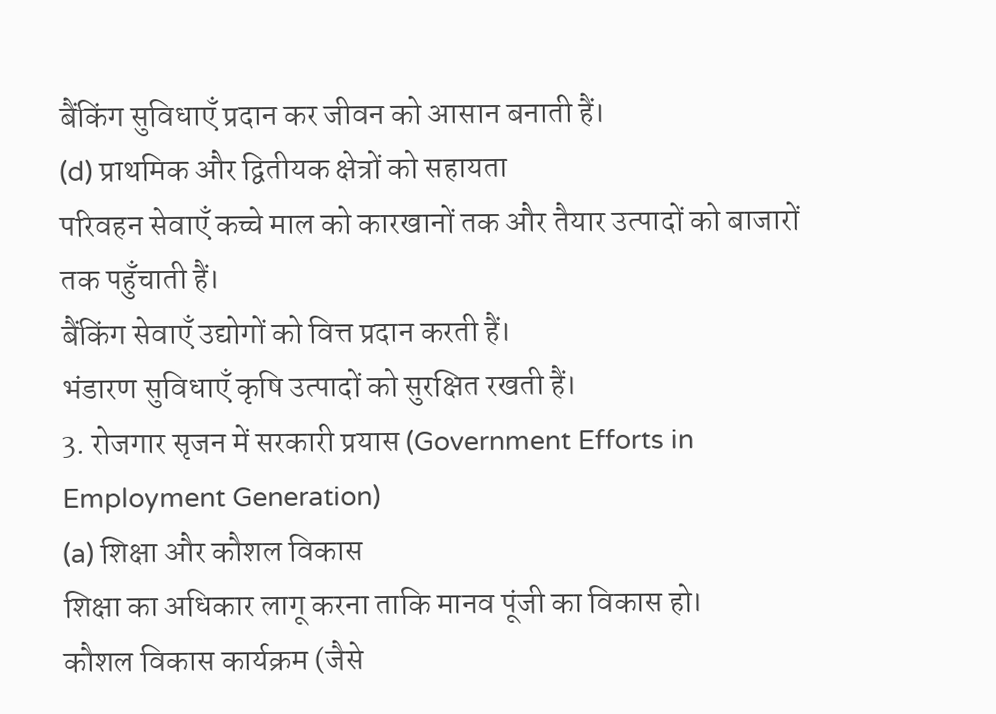बैंकिंग सुविधाएँ प्रदान कर जीवन को आसान बनाती हैं।
(d) प्राथमिक और द्वितीयक क्षेत्रों को सहायता
परिवहन सेवाएँ कच्चे माल को कारखानों तक और तैयार उत्पादों को बाजारों तक पहुँचाती हैं।
बैंकिंग सेवाएँ उद्योगों को वित्त प्रदान करती हैं।
भंडारण सुविधाएँ कृषि उत्पादों को सुरक्षित रखती हैं।
3. रोजगार सृजन में सरकारी प्रयास (Government Efforts in Employment Generation)
(a) शिक्षा और कौशल विकास
शिक्षा का अधिकार लागू करना ताकि मानव पूंजी का विकास हो।
कौशल विकास कार्यक्रम (जैसे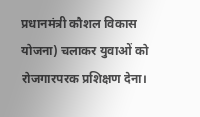प्रधानमंत्री कौशल विकास योजना) चलाकर युवाओं को रोजगारपरक प्रशिक्षण देना।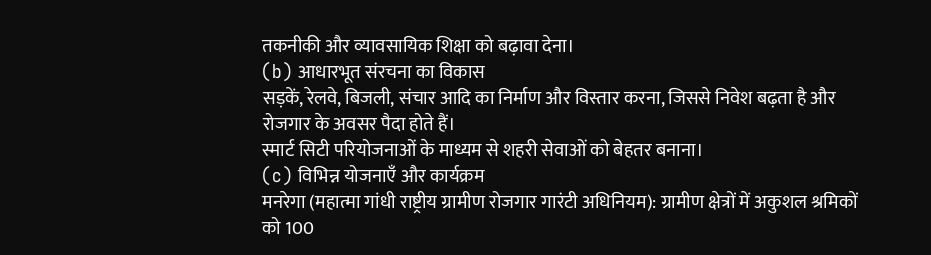तकनीकी और व्यावसायिक शिक्षा को बढ़ावा देना।
(b) आधारभूत संरचना का विकास
सड़कें, रेलवे, बिजली, संचार आदि का निर्माण और विस्तार करना, जिससे निवेश बढ़ता है और रोजगार के अवसर पैदा होते हैं।
स्मार्ट सिटी परियोजनाओं के माध्यम से शहरी सेवाओं को बेहतर बनाना।
(c) विभिन्न योजनाएँ और कार्यक्रम
मनरेगा (महात्मा गांधी राष्ट्रीय ग्रामीण रोजगार गारंटी अधिनियम): ग्रामीण क्षेत्रों में अकुशल श्रमिकों को 100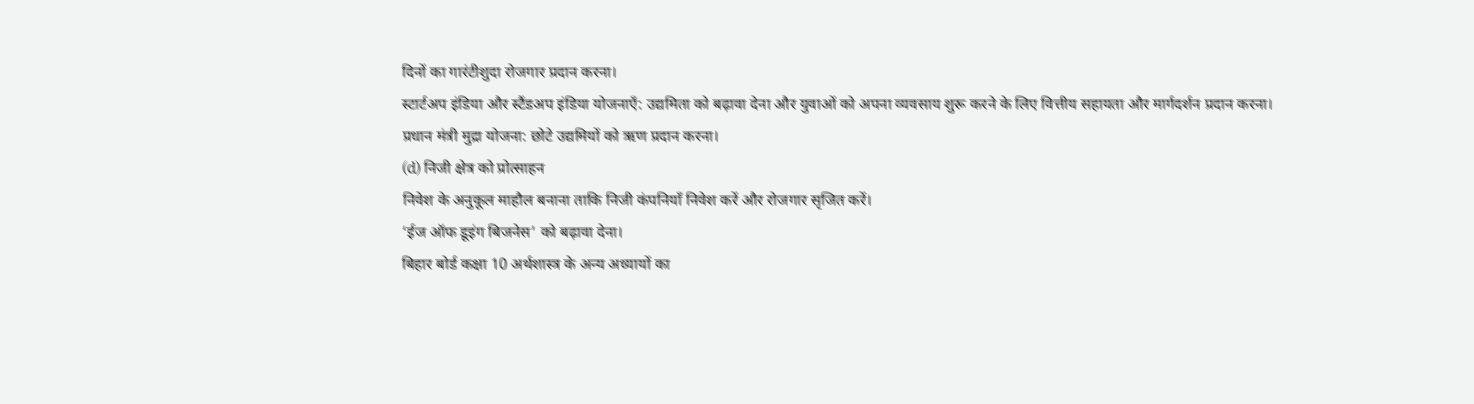दिनों का गारंटीशुदा रोजगार प्रदान करना।
स्टार्टअप इंडिया और स्टैंडअप इंडिया योजनाएँ: उद्यमिता को बढ़ावा देना और युवाओं को अपना व्यवसाय शुरू करने के लिए वित्तीय सहायता और मार्गदर्शन प्रदान करना।
प्रधान मंत्री मुद्रा योजना: छोटे उद्यमियों को ऋण प्रदान करना।
(d) निजी क्षेत्र को प्रोत्साहन
निवेश के अनुकूल माहौल बनाना ताकि निजी कंपनियाँ निवेश करें और रोजगार सृजित करें।
‘ईज ऑफ डूइंग बिजनेस’ को बढ़ावा देना।
बिहार बोर्ड कक्षा 10 अर्थशास्त्र के अन्य अध्यायों का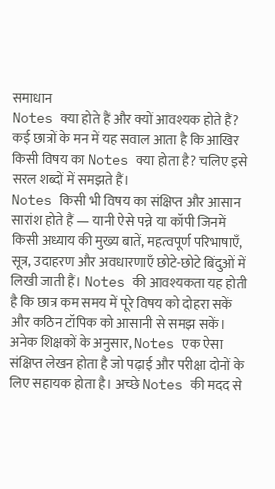समाधान
Notes क्या होते हैं और क्यों आवश्यक होते हैं?
कई छात्रों के मन में यह सवाल आता है कि आखिर किसी विषय का Notes क्या होता है? चलिए इसे सरल शब्दों में समझते हैं।
Notes किसी भी विषय का संक्षिप्त और आसान सारांश होते हैं — यानी ऐसे पन्ने या कॉपी जिनमें किसी अध्याय की मुख्य बातें, महत्वपूर्ण परिभाषाएँ, सूत्र, उदाहरण और अवधारणाएँ छोटे-छोटे बिंदुओं में लिखी जाती हैं। Notes की आवश्यकता यह होती है कि छात्र कम समय में पूरे विषय को दोहरा सकें और कठिन टॉपिक को आसानी से समझ सकें।
अनेक शिक्षकों के अनुसार, Notes एक ऐसा संक्षिप्त लेखन होता है जो पढ़ाई और परीक्षा दोनों के लिए सहायक होता है। अच्छे Notes की मदद से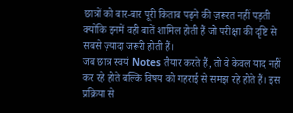छात्रों को बार-बार पूरी किताब पढ़ने की ज़रूरत नहीं पड़ती क्योंकि इनमें वही बातें शामिल होती हैं जो परीक्षा की दृष्टि से सबसे ज़्यादा जरूरी होती हैं।
जब छात्र स्वयं Notes तैयार करते हैं, तो वे केवल याद नहीं कर रहे होते बल्कि विषय को गहराई से समझ रहे होते हैं। इस प्रक्रिया से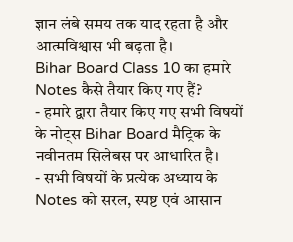ज्ञान लंबे समय तक याद रहता है और आत्मविश्वास भी बढ़ता है।
Bihar Board Class 10 का हमारे Notes कैसे तैयार किए गए हैं?
- हमारे द्वारा तैयार किए गए सभी विषयों के नोट्स Bihar Board मैट्रिक के नवीनतम सिलेबस पर आधारित है।
- सभी विषयों के प्रत्येक अध्याय के Notes को सरल, स्पष्ट एवं आसान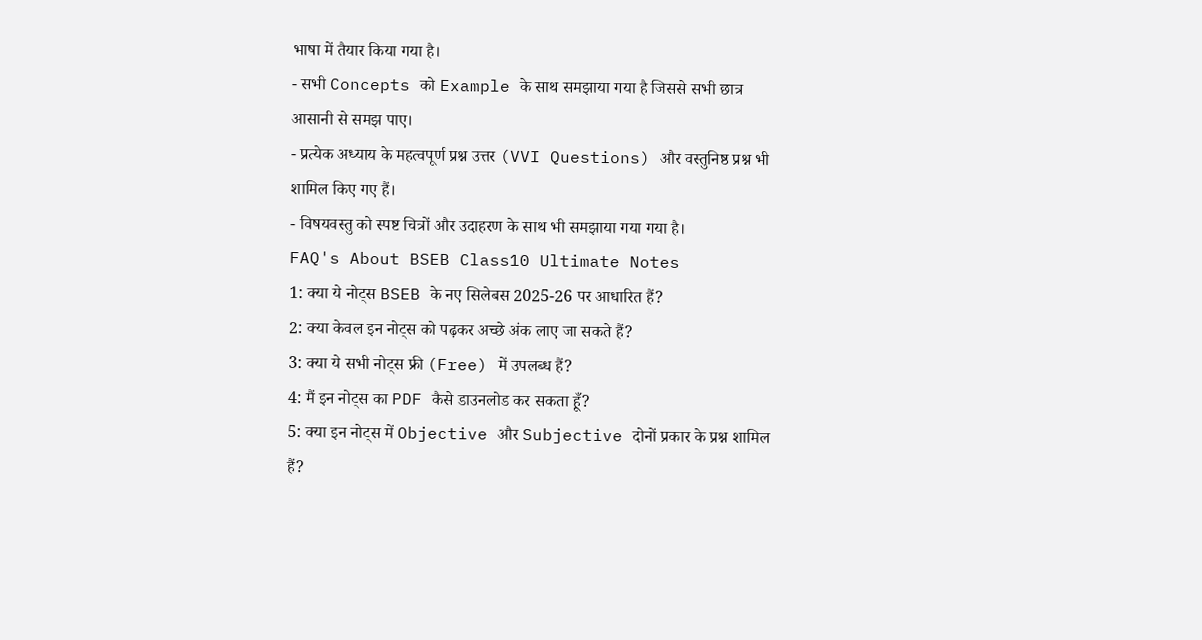भाषा में तैयार किया गया है।
- सभी Concepts को Example के साथ समझाया गया है जिससे सभी छात्र आसानी से समझ पाए।
- प्रत्येक अध्याय के महत्वपूर्ण प्रश्न उत्तर (VVI Questions) और वस्तुनिष्ठ प्रश्न भी शामिल किए गए हैं।
- विषयवस्तु को स्पष्ट चित्रों और उदाहरण के साथ भी समझाया गया गया है।
FAQ's About BSEB Class10 Ultimate Notes
1: क्या ये नोट्स BSEB के नए सिलेबस 2025-26 पर आधारित हैं?
2: क्या केवल इन नोट्स को पढ़कर अच्छे अंक लाए जा सकते हैं?
3: क्या ये सभी नोट्स फ्री (Free) में उपलब्ध हैं?
4: मैं इन नोट्स का PDF कैसे डाउनलोड कर सकता हूँ?
5: क्या इन नोट्स में Objective और Subjective दोनों प्रकार के प्रश्न शामिल हैं?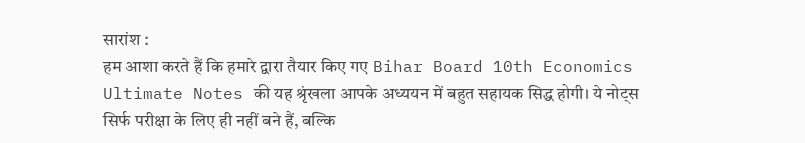सारांश :
हम आशा करते हैं कि हमारे द्वारा तैयार किए गए Bihar Board 10th Economics Ultimate Notes की यह श्रृंखला आपके अध्ययन में बहुत सहायक सिद्ध होगी। ये नोट्स सिर्फ परीक्षा के लिए ही नहीं बने हैं, बल्कि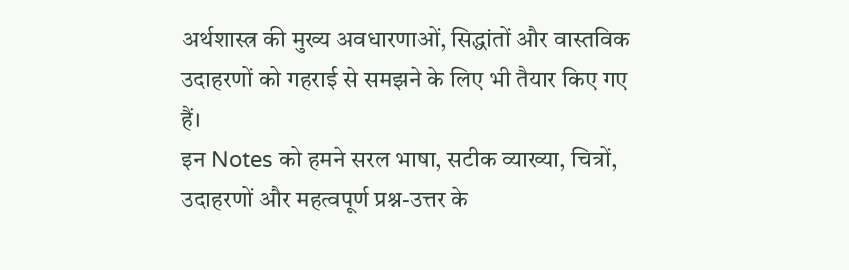अर्थशास्त्र की मुख्य अवधारणाओं, सिद्धांतों और वास्तविक उदाहरणों को गहराई से समझने के लिए भी तैयार किए गए हैं।
इन Notes को हमने सरल भाषा, सटीक व्याख्या, चित्रों, उदाहरणों और महत्वपूर्ण प्रश्न-उत्तर के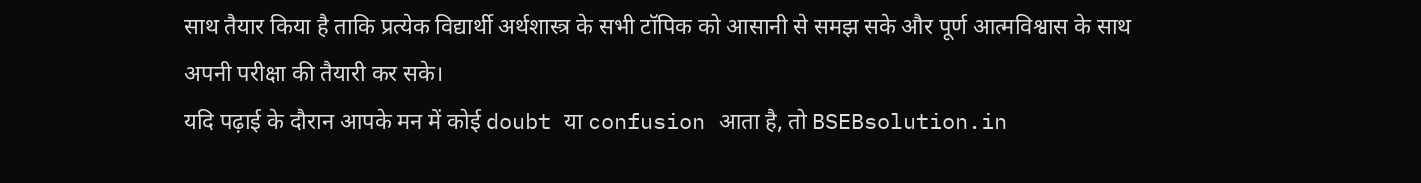साथ तैयार किया है ताकि प्रत्येक विद्यार्थी अर्थशास्त्र के सभी टॉपिक को आसानी से समझ सके और पूर्ण आत्मविश्वास के साथ अपनी परीक्षा की तैयारी कर सके।
यदि पढ़ाई के दौरान आपके मन में कोई doubt या confusion आता है, तो BSEBsolution.in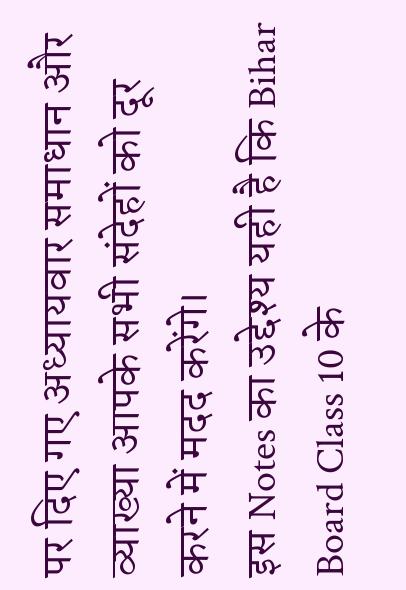पर दिए गए अध्यायवार समाधान और व्याख्या आपके सभी संदेहों को दूर करने में मदद करेंगे।
इस Notes का उद्देश्य यही है कि Bihar Board Class 10 के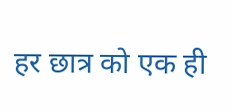हर छात्र को एक ही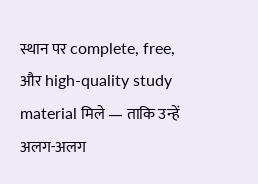स्थान पर complete, free, और high-quality study material मिले — ताकि उन्हें अलग-अलग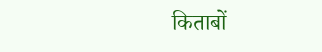किताबों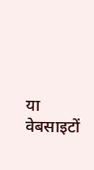या वेबसाइटों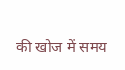की खोज में समय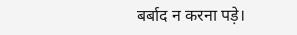बर्बाद न करना पड़े।